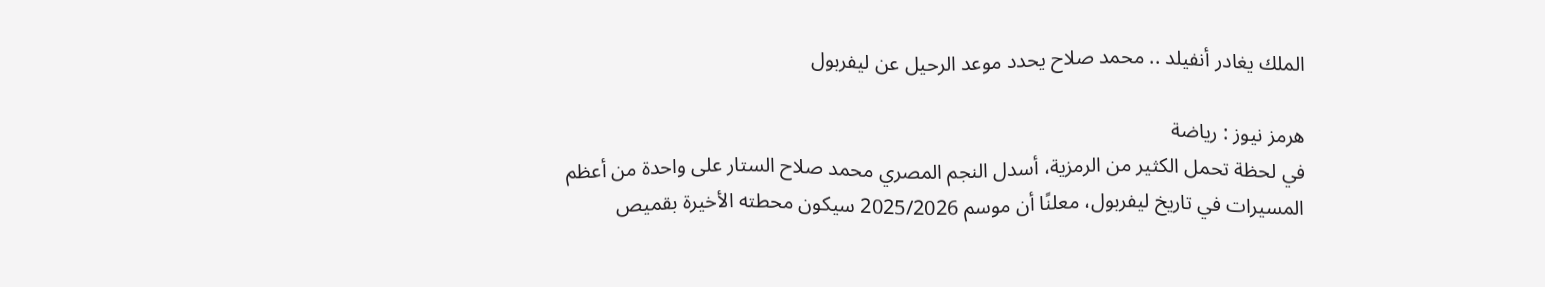الملك يغادر أنفيلد .. محمد صلاح يحدد موعد الرحيل عن ليفربول

هرمز نيوز : رياضة
في لحظة تحمل الكثير من الرمزية، أسدل النجم المصري محمد صلاح الستار على واحدة من أعظم المسيرات في تاريخ ليفربول، معلنًا أن موسم 2025/2026 سيكون محطته الأخيرة بقميص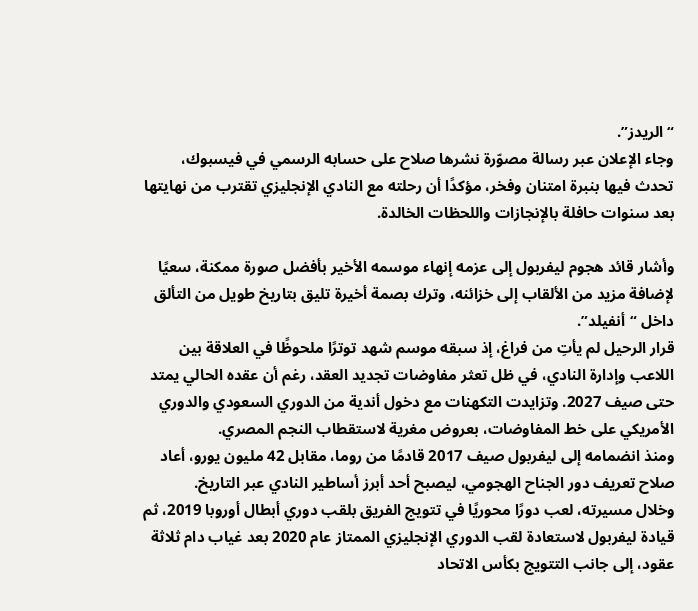“الريدز”.
وجاء الإعلان عبر رسالة مصوّرة نشرها صلاح على حسابه الرسمي في فيسبوك، تحدث فيها بنبرة امتنان وفخر، مؤكدًا أن رحلته مع النادي الإنجليزي تقترب من نهايتها بعد سنوات حافلة بالإنجازات واللحظات الخالدة.

وأشار قائد هجوم ليفربول إلى عزمه إنهاء موسمه الأخير بأفضل صورة ممكنة، سعيًا لإضافة مزيد من الألقاب إلى خزائنه، وترك بصمة أخيرة تليق بتاريخ طويل من التألق داخل “أنفيلد”.
قرار الرحيل لم يأتِ من فراغ، إذ سبقه موسم شهد توترًا ملحوظًا في العلاقة بين اللاعب وإدارة النادي، في ظل تعثر مفاوضات تجديد العقد، رغم أن عقده الحالي يمتد حتى صيف 2027. وتزايدت التكهنات مع دخول أندية من الدوري السعودي والدوري الأمريكي على خط المفاوضات، بعروض مغرية لاستقطاب النجم المصري.
ومنذ انضمامه إلى ليفربول صيف 2017 قادمًا من روما، مقابل 42 مليون يورو، أعاد صلاح تعريف دور الجناح الهجومي، ليصبح أحد أبرز أساطير النادي عبر التاريخ.
وخلال مسيرته، لعب دورًا محوريًا في تتويج الفريق بلقب دوري أبطال أوروبا 2019، ثم قيادة ليفربول لاستعادة لقب الدوري الإنجليزي الممتاز عام 2020 بعد غياب دام ثلاثة عقود، إلى جانب التتويج بكأس الاتحاد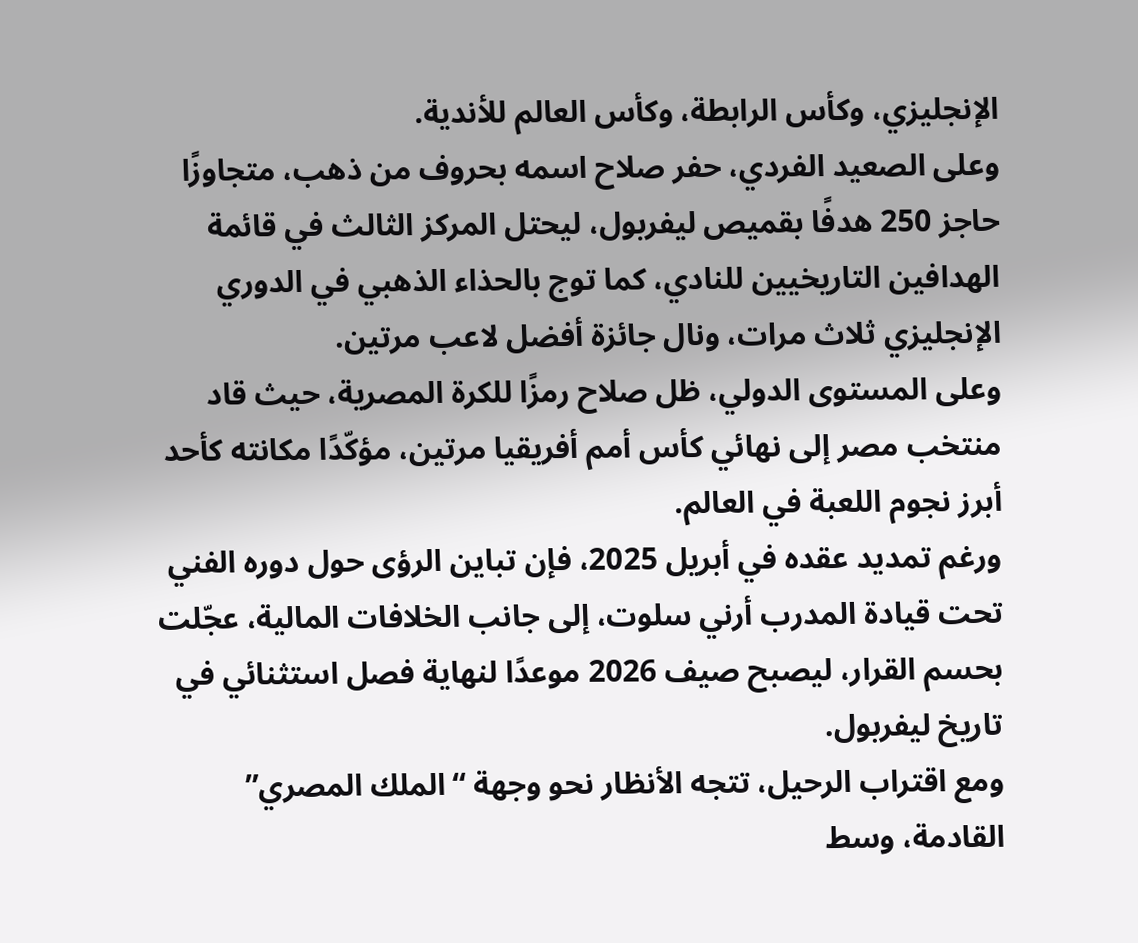الإنجليزي، وكأس الرابطة، وكأس العالم للأندية.
وعلى الصعيد الفردي، حفر صلاح اسمه بحروف من ذهب، متجاوزًا حاجز 250 هدفًا بقميص ليفربول، ليحتل المركز الثالث في قائمة الهدافين التاريخيين للنادي، كما توج بالحذاء الذهبي في الدوري الإنجليزي ثلاث مرات، ونال جائزة أفضل لاعب مرتين.
وعلى المستوى الدولي، ظل صلاح رمزًا للكرة المصرية، حيث قاد منتخب مصر إلى نهائي كأس أمم أفريقيا مرتين، مؤكّدًا مكانته كأحد أبرز نجوم اللعبة في العالم.
ورغم تمديد عقده في أبريل 2025، فإن تباين الرؤى حول دوره الفني تحت قيادة المدرب أرني سلوت، إلى جانب الخلافات المالية، عجّلت بحسم القرار، ليصبح صيف 2026 موعدًا لنهاية فصل استثنائي في تاريخ ليفربول.
ومع اقتراب الرحيل، تتجه الأنظار نحو وجهة “الملك المصري” القادمة، وسط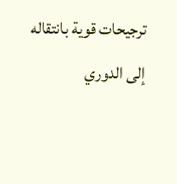ترجيحات قوية بانتقاله إلى الدوري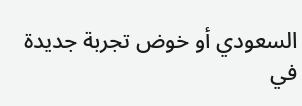السعودي أو خوض تجربة جديدة في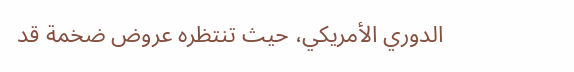الدوري الأمريكي، حيث تنتظره عروض ضخمة قد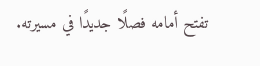تفتح أمامه فصلًا جديدًا في مسيرته.